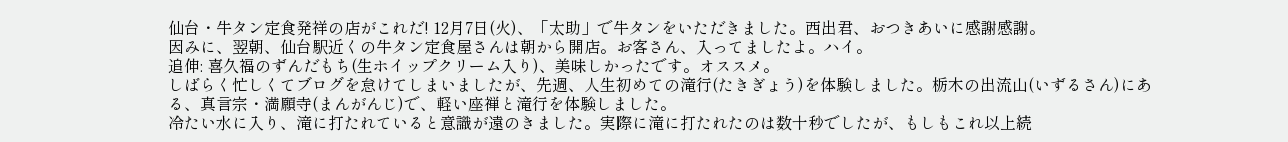仙台・牛タン定食発祥の店がこれだ! 12月7日(火)、「太助」で牛タンをいただきました。西出君、おつきあいに感謝感謝。
因みに、翌朝、仙台駅近くの牛タン定食屋さんは朝から開店。お客さん、入ってましたよ。ハイ。
追伸: 喜久福のずんだもち(生ホイップクリーム入り)、美味しかったです。オススメ。
しばらく忙しくてブログを怠けてしまいましたが、先週、人生初めての滝行(たきぎょう)を体験しました。栃木の出流山(いずるさん)にある、真言宗・満願寺(まんがんじ)で、軽い座禅と滝行を体験しました。
冷たい水に入り、滝に打たれていると意識が遠のきました。実際に滝に打たれたのは数十秒でしたが、もしもこれ以上続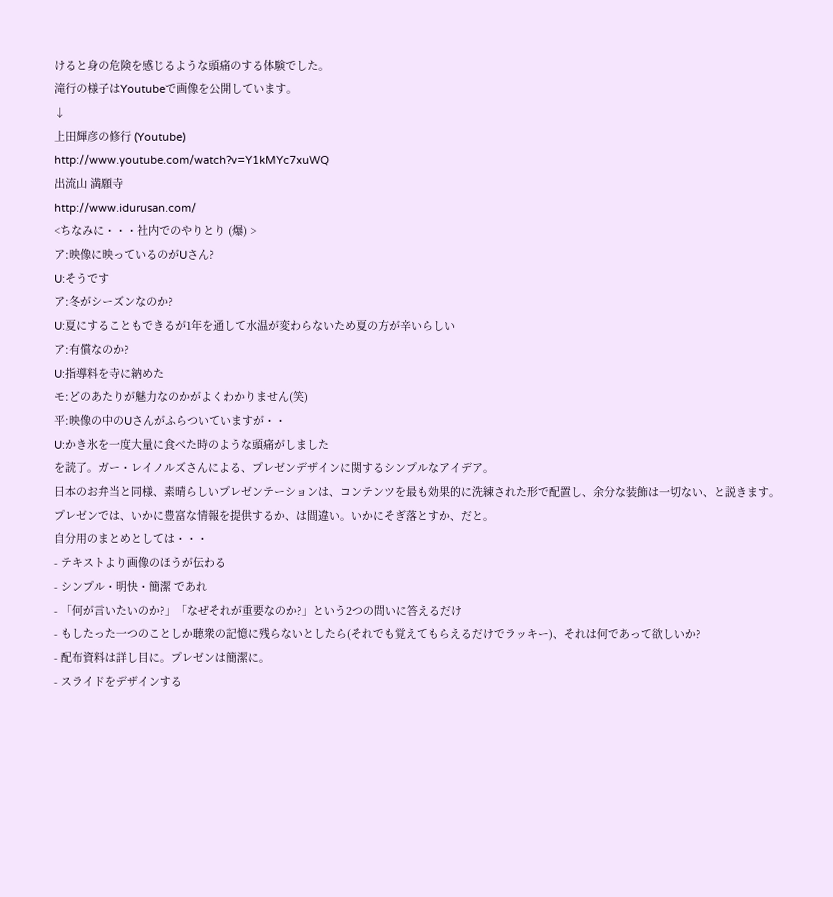けると身の危険を感じるような頭痛のする体験でした。
滝行の様子はYoutubeで画像を公開しています。
↓
上田輝彦の修行 (Youtube)
http://www.youtube.com/watch?v=Y1kMYc7xuWQ
出流山 満願寺
http://www.idurusan.com/
<ちなみに・・・社内でのやりとり (爆) >
ア:映像に映っているのがUさん?
U:そうです
ア:冬がシーズンなのか?
U:夏にすることもできるが1年を通して水温が変わらないため夏の方が辛いらしい
ア:有償なのか?
U:指導料を寺に納めた
モ:どのあたりが魅力なのかがよくわかりません(笑)
平:映像の中のUさんがふらついていますが・・
U:かき氷を一度大量に食べた時のような頭痛がしました
を読了。ガー・レイノルズさんによる、プレゼンデザインに関するシンプルなアイデア。
日本のお弁当と同様、素晴らしいプレゼンテーションは、コンテンツを最も効果的に洗練された形で配置し、余分な装飾は一切ない、と説きます。
プレゼンでは、いかに豊富な情報を提供するか、は間違い。いかにそぎ落とすか、だと。
自分用のまとめとしては・・・
- テキストより画像のほうが伝わる
- シンプル・明快・簡潔 であれ
- 「何が言いたいのか?」「なぜそれが重要なのか?」という2つの問いに答えるだけ
- もしたった一つのことしか聴衆の記憶に残らないとしたら(それでも覚えてもらえるだけでラッキー)、それは何であって欲しいか?
- 配布資料は詳し目に。プレゼンは簡潔に。
- スライドをデザインする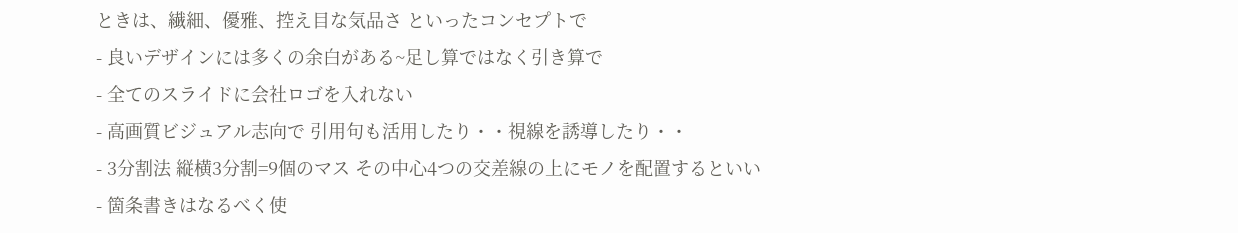ときは、繊細、優雅、控え目な気品さ といったコンセプトで
- 良いデザインには多くの余白がある~足し算ではなく引き算で
- 全てのスライドに会社ロゴを入れない
- 高画質ビジュアル志向で 引用句も活用したり・・視線を誘導したり・・
- 3分割法 縦横3分割=9個のマス その中心4つの交差線の上にモノを配置するといい
- 箇条書きはなるべく使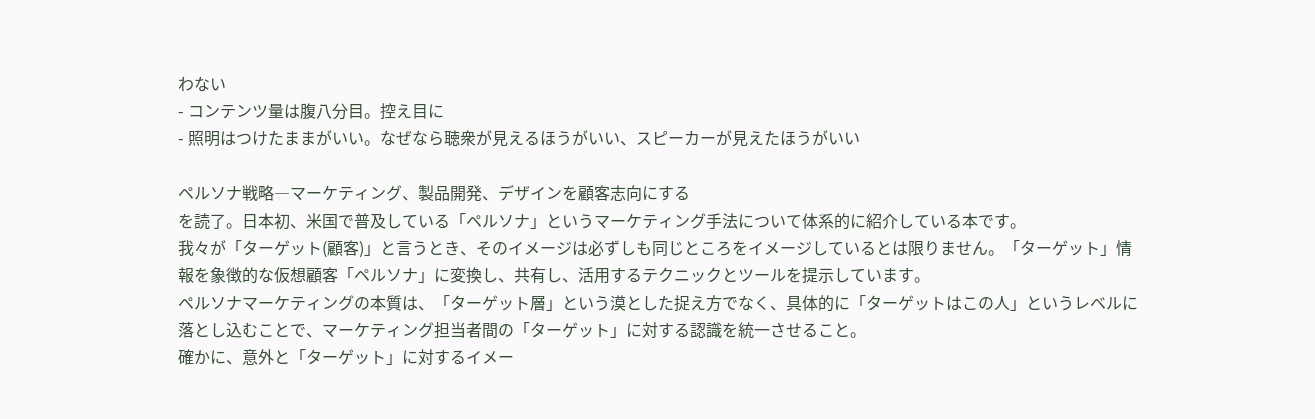わない
- コンテンツ量は腹八分目。控え目に
- 照明はつけたままがいい。なぜなら聴衆が見えるほうがいい、スピーカーが見えたほうがいい

ペルソナ戦略―マーケティング、製品開発、デザインを顧客志向にする
を読了。日本初、米国で普及している「ペルソナ」というマーケティング手法について体系的に紹介している本です。
我々が「ターゲット(顧客)」と言うとき、そのイメージは必ずしも同じところをイメージしているとは限りません。「ターゲット」情報を象徴的な仮想顧客「ペルソナ」に変換し、共有し、活用するテクニックとツールを提示しています。
ペルソナマーケティングの本質は、「ターゲット層」という漠とした捉え方でなく、具体的に「ターゲットはこの人」というレベルに落とし込むことで、マーケティング担当者間の「ターゲット」に対する認識を統一させること。
確かに、意外と「ターゲット」に対するイメー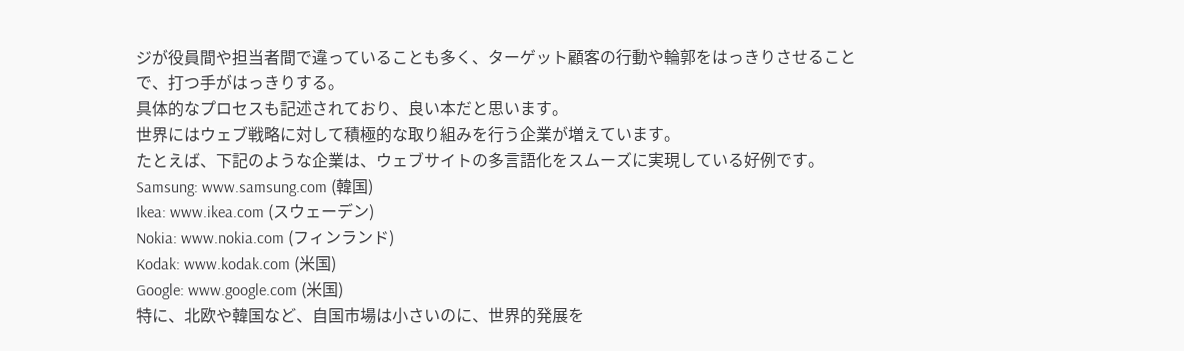ジが役員間や担当者間で違っていることも多く、ターゲット顧客の行動や輪郭をはっきりさせることで、打つ手がはっきりする。
具体的なプロセスも記述されており、良い本だと思います。
世界にはウェブ戦略に対して積極的な取り組みを行う企業が増えています。
たとえば、下記のような企業は、ウェブサイトの多言語化をスムーズに実現している好例です。
Samsung: www.samsung.com (韓国)
Ikea: www.ikea.com (スウェーデン)
Nokia: www.nokia.com (フィンランド)
Kodak: www.kodak.com (米国)
Google: www.google.com (米国)
特に、北欧や韓国など、自国市場は小さいのに、世界的発展を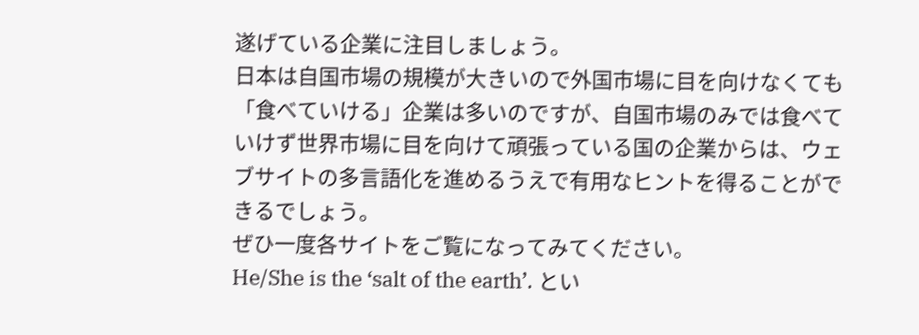遂げている企業に注目しましょう。
日本は自国市場の規模が大きいので外国市場に目を向けなくても「食べていける」企業は多いのですが、自国市場のみでは食べていけず世界市場に目を向けて頑張っている国の企業からは、ウェブサイトの多言語化を進めるうえで有用なヒントを得ることができるでしょう。
ぜひ一度各サイトをご覧になってみてください。
He/She is the ‘salt of the earth’. とい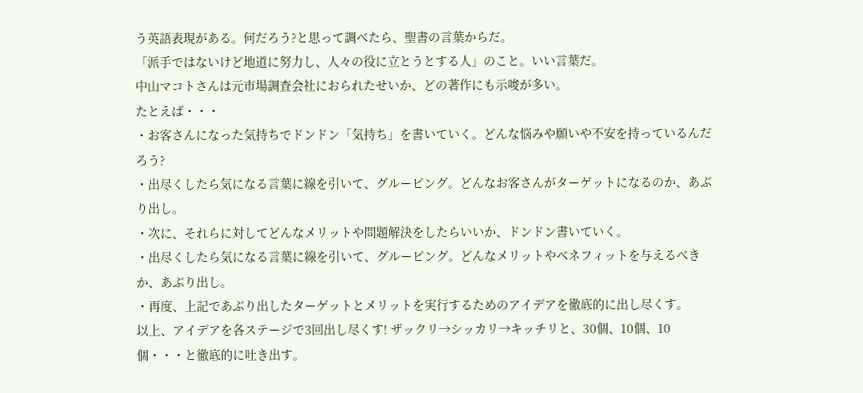う英語表現がある。何だろう?と思って調べたら、聖書の言葉からだ。
「派手ではないけど地道に努力し、人々の役に立とうとする人」のこと。いい言葉だ。
中山マコトさんは元市場調査会社におられたせいか、どの著作にも示唆が多い。
たとえば・・・
・お客さんになった気持ちでドンドン「気持ち」を書いていく。どんな悩みや願いや不安を持っているんだろう?
・出尽くしたら気になる言葉に線を引いて、グルーピング。どんなお客さんがターゲットになるのか、あぶり出し。
・次に、それらに対してどんなメリットや問題解決をしたらいいか、ドンドン書いていく。
・出尽くしたら気になる言葉に線を引いて、グルーピング。どんなメリットやベネフィットを与えるべきか、あぶり出し。
・再度、上記であぶり出したターゲットとメリットを実行するためのアイデアを徹底的に出し尽くす。
以上、アイデアを各ステージで3回出し尽くす! ザックリ→シッカリ→キッチリと、30個、10個、10個・・・と徹底的に吐き出す。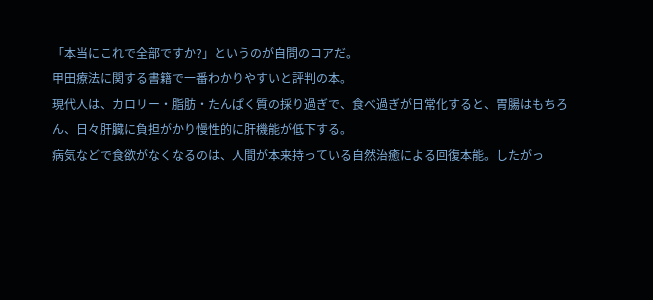「本当にこれで全部ですか?」というのが自問のコアだ。
甲田療法に関する書籍で一番わかりやすいと評判の本。
現代人は、カロリー・脂肪・たんぱく質の採り過ぎで、食べ過ぎが日常化すると、胃腸はもちろん、日々肝臓に負担がかり慢性的に肝機能が低下する。
病気などで食欲がなくなるのは、人間が本来持っている自然治癒による回復本能。したがっ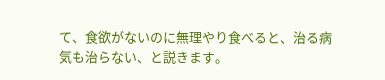て、食欲がないのに無理やり食べると、治る病気も治らない、と説きます。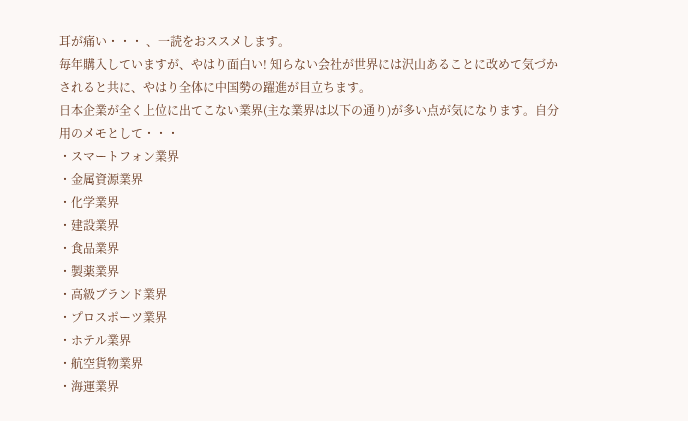耳が痛い・・・ 、一読をおススメします。
毎年購入していますが、やはり面白い! 知らない会社が世界には沢山あることに改めて気づかされると共に、やはり全体に中国勢の躍進が目立ちます。
日本企業が全く上位に出てこない業界(主な業界は以下の通り)が多い点が気になります。自分用のメモとして・・・
・スマートフォン業界
・金属資源業界
・化学業界
・建設業界
・食品業界
・製薬業界
・高級ブランド業界
・プロスポーツ業界
・ホテル業界
・航空貨物業界
・海運業界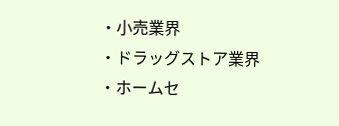・小売業界
・ドラッグストア業界
・ホームセ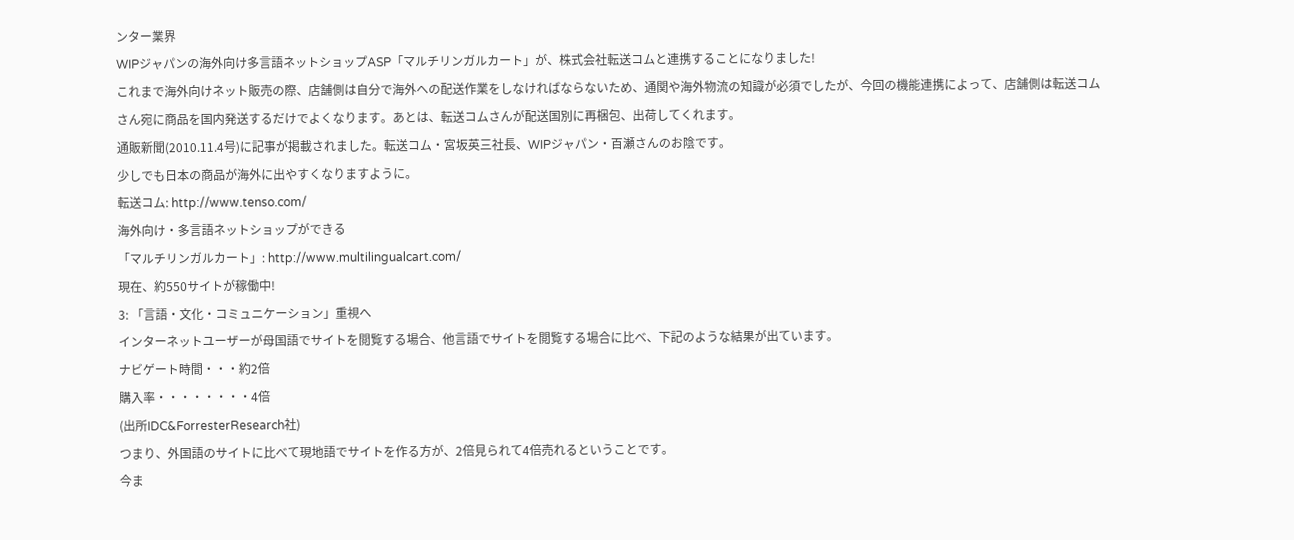ンター業界
WIPジャパンの海外向け多言語ネットショップASP「マルチリンガルカート」が、株式会社転送コムと連携することになりました!
これまで海外向けネット販売の際、店舗側は自分で海外への配送作業をしなければならないため、通関や海外物流の知識が必須でしたが、今回の機能連携によって、店舗側は転送コムさん宛に商品を国内発送するだけでよくなります。あとは、転送コムさんが配送国別に再梱包、出荷してくれます。
通販新聞(2010.11.4号)に記事が掲載されました。転送コム・宮坂英三社長、WIPジャパン・百瀬さんのお陰です。
少しでも日本の商品が海外に出やすくなりますように。
転送コム: http://www.tenso.com/
海外向け・多言語ネットショップができる
「マルチリンガルカート」: http://www.multilingualcart.com/
現在、約550サイトが稼働中!
3: 「言語・文化・コミュニケーション」重視へ
インターネットユーザーが母国語でサイトを閲覧する場合、他言語でサイトを閲覧する場合に比べ、下記のような結果が出ています。
ナビゲート時間・・・約2倍
購入率・・・・・・・・4倍
(出所IDC&ForresterResearch社)
つまり、外国語のサイトに比べて現地語でサイトを作る方が、2倍見られて4倍売れるということです。
今ま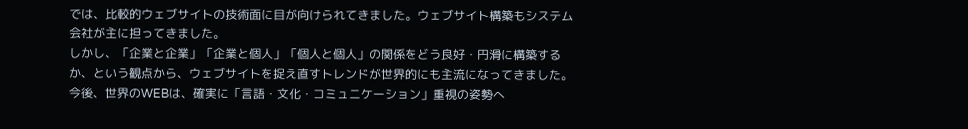では、比較的ウェブサイトの技術面に目が向けられてきました。ウェブサイト構築もシステム会社が主に担ってきました。
しかし、「企業と企業」「企業と個人」「個人と個人」の関係をどう良好・円滑に構築するか、という観点から、ウェブサイトを捉え直すトレンドが世界的にも主流になってきました。
今後、世界のWEBは、確実に「言語・文化・コミュニケーション」重視の姿勢へ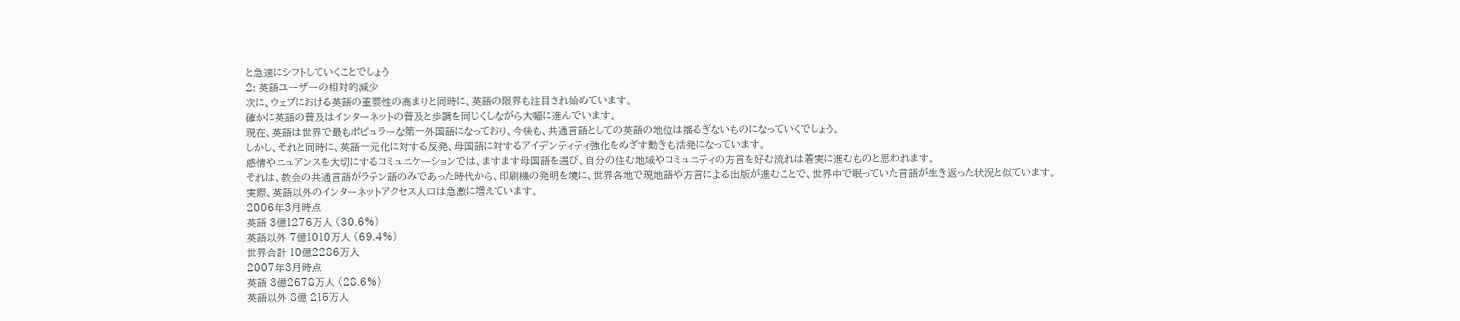と急速にシフトしていくことでしょう
2: 英語ユーザーの相対的減少
次に、ウェブにおける英語の重要性の高まりと同時に、英語の限界も注目され始めています。
確かに英語の普及はインターネットの普及と歩調を同じくしながら大幅に進んでいます。
現在、英語は世界で最もポピュラーな第一外国語になっており、今後も、共通言語としての英語の地位は揺るぎないものになっていくでしょう。
しかし、それと同時に、英語一元化に対する反発、母国語に対するアイデンティティ強化をめざす動きも活発になっています。
感情やニュアンスを大切にするコミュニケーションでは、ますます母国語を選び、自分の住む地域やコミュニティの方言を好む流れは着実に進むものと思われます。
それは、教会の共通言語がラテン語のみであった時代から、印刷機の発明を境に、世界各地で現地語や方言による出版が進むことで、世界中で眠っていた言語が生き返った状況と似ています。
実際、英語以外のインターネットアクセス人口は急激に増えています。
2006年3月時点
英語 3億1276万人 (30.6%)
英語以外 7億1010万人 (69.4%)
世界合計 10億2286万人
2007年3月時点
英語 3億2678万人 (28.6%)
英語以外 8億 215万人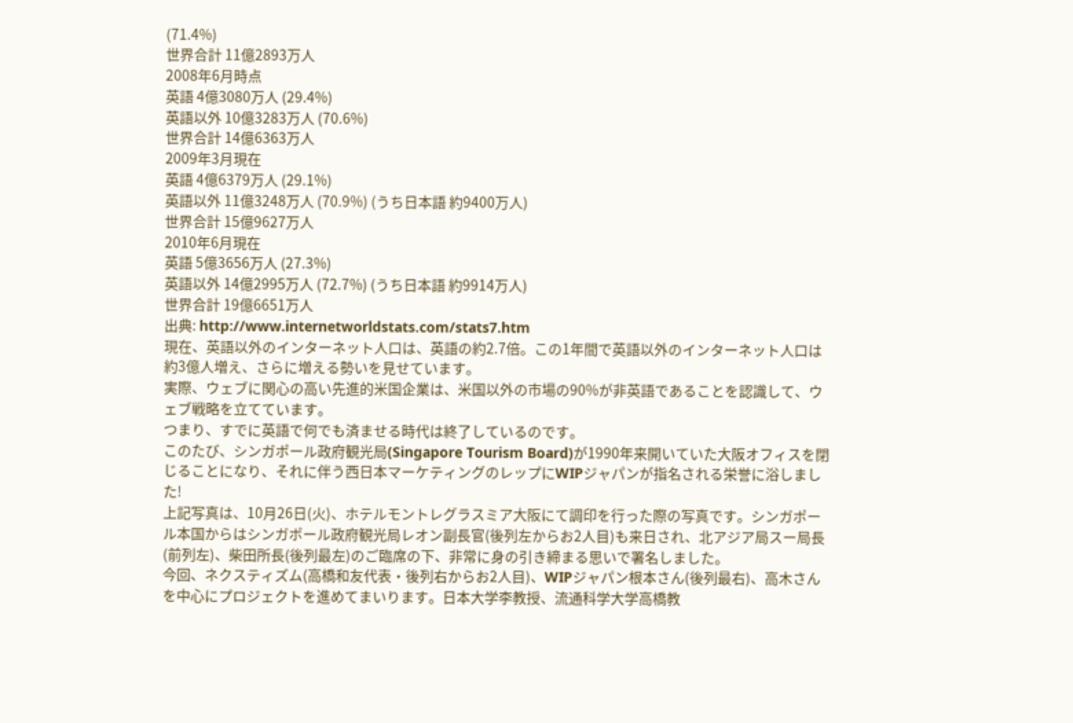(71.4%)
世界合計 11億2893万人
2008年6月時点
英語 4億3080万人 (29.4%)
英語以外 10億3283万人 (70.6%)
世界合計 14億6363万人
2009年3月現在
英語 4億6379万人 (29.1%)
英語以外 11億3248万人 (70.9%) (うち日本語 約9400万人)
世界合計 15億9627万人
2010年6月現在
英語 5億3656万人 (27.3%)
英語以外 14億2995万人 (72.7%) (うち日本語 約9914万人)
世界合計 19億6651万人
出典: http://www.internetworldstats.com/stats7.htm
現在、英語以外のインターネット人口は、英語の約2.7倍。この1年間で英語以外のインターネット人口は約3億人増え、さらに増える勢いを見せています。
実際、ウェブに関心の高い先進的米国企業は、米国以外の市場の90%が非英語であることを認識して、ウェブ戦略を立てています。
つまり、すでに英語で何でも済ませる時代は終了しているのです。
このたび、シンガポール政府観光局(Singapore Tourism Board)が1990年来開いていた大阪オフィスを閉じることになり、それに伴う西日本マーケティングのレップにWIPジャパンが指名される栄誉に浴しました!
上記写真は、10月26日(火)、ホテルモントレグラスミア大阪にて調印を行った際の写真です。シンガポール本国からはシンガポール政府観光局レオン副長官(後列左からお2人目)も来日され、北アジア局スー局長(前列左)、柴田所長(後列最左)のご臨席の下、非常に身の引き締まる思いで署名しました。
今回、ネクスティズム(高橋和友代表・後列右からお2人目)、WIPジャパン根本さん(後列最右)、高木さんを中心にプロジェクトを進めてまいります。日本大学李教授、流通科学大学高橋教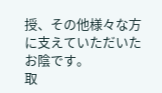授、その他様々な方に支えていただいたお陰です。
取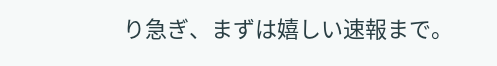り急ぎ、まずは嬉しい速報まで。